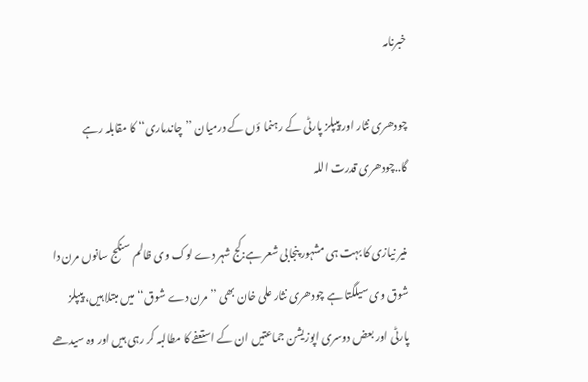خبرنامہ

چودھری نثار اور پیپلز پارٹی کے رہنما ؤں کے درمیان ’’چاندماری‘‘ کا مقابلہ رہے گا..چودھری قدرت اللہ

منیر نیازی کا بہت ہی مشہور پنجابی شعر ہے:کج شہر دے لوک وی ظالم سنکج سانوں مرن دا شوق وی سیلگتا ہے چودھری نثار علی خان بھی ’’مرن دے شوق‘‘ میں مبتلا ہیں، پیپلز پارٹی اور بعض دوسری اپوزیشن جماعتیں ان کے استعفے کا مطالبہ کر رہی ہیں اور وہ سیدھے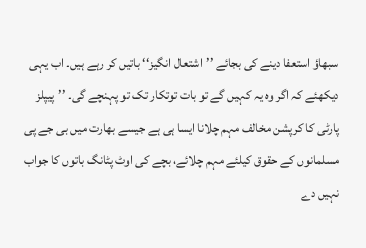سبھاؤ استعفا دینے کی بجائے ’’اشتعال انگیز‘‘ باتیں کر رہے ہیں۔ اب یہی دیکھئے کہ اگر وہ یہ کہیں گے تو بات توتکار تک تو پہنچے گی۔ ’’پیپلز پارٹی کا کرپشن مخالف مہم چلانا ایسا ہی ہے جیسے بھارت میں بی جے پی مسلمانوں کے حقوق کیلئے مہم چلائے، بچے کی اوٹ پٹانگ باتوں کا جواب نہیں دے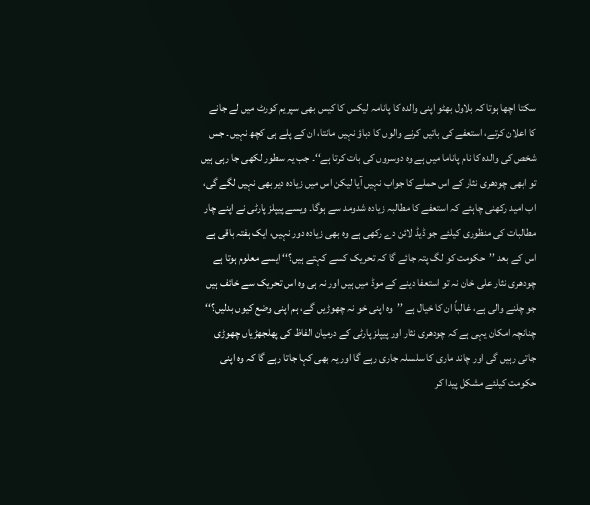سکتا اچھا ہوتا کہ بلاول بھٹو اپنی والدہ کا پانامہ لیکس کا کیس بھی سپریم کورٹ میں لے جانے کا اعلان کرتے، استعفے کی باتیں کرنے والوں کا دباؤ نہیں مانتا، ان کے پلے ہی کچھ نہیں۔ جس شخص کی والدہ کا نام پاناما میں ہے وہ دوسروں کی بات کرتا ہے‘‘۔ جب یہ سطور لکھی جا رہی ہیں تو ابھی چودھری نثار کے اس حملے کا جواب نہیں آیا لیکن اس میں زیادہ دیر بھی نہیں لگے گی، اب امید رکھنی چاہئے کہ استعفے کا مطالبہ زیادہ شدومد سے ہوگا۔ ویسے پیپلز پارٹی نے اپنے چار مطالبات کی منظوری کیلئے جو ڈیڈ لائن دے رکھی ہے وہ بھی زیادہ دور نہیں، ایک ہفتہ باقی ہے اس کے بعد ’’حکومت کو لگ پتہ جائے گا کہ تحریک کسے کہتے ہیں؟‘‘ ایسے معلوم ہوتا ہے چودھری نثار علی خان نہ تو استعفا دینے کے موڈ میں ہیں اور نہ ہی وہ اس تحریک سے خائف ہیں جو چلنے والی ہے، غالباً ان کا خیال ہے ’’وہ اپنی خو نہ چھوڑیں گے، ہم اپنی وضع کیوں بدلیں؟‘‘ چنانچہ امکان یہی ہے کہ چودھری نثار اور پیپلز پارٹی کے درمیان الفاظ کی پھلجھڑیاں چھوڑی جاتی رہیں گی اور چاند ماری کا سلسلہ جاری رہے گا اور یہ بھی کہا جاتا رہے گا کہ وہ اپنی حکومت کیلئے مشکل پیدا کر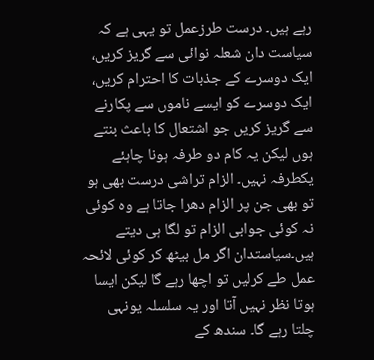رہے ہیں۔ درست طرزعمل تو یہی ہے کہ سیاست دان شعلہ نوائی سے گریز کریں، ایک دوسرے کے جذبات کا احترام کریں، ایک دوسرے کو ایسے ناموں سے پکارنے سے گریز کریں جو اشتعال کا باعث بنتے ہوں لیکن یہ کام دو طرفہ ہونا چاہئے یکطرفہ نہیں۔ الزام تراشی درست بھی ہو تو بھی جن پر الزام دھرا جاتا ہے وہ کوئی نہ کوئی جوابی الزام تو لگا ہی دیتے ہیں۔سیاستدان اگر مل بیٹھ کر کوئی لائحہ عمل طے کرلیں تو اچھا رہے گا لیکن ایسا ہوتا نظر نہیں آتا اور یہ سلسلہ یونہی چلتا رہے گا۔ سندھ کے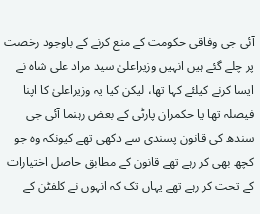آئی جی وفاقی حکومت کے منع کرنے کے باوجود رخصت پر چلے گئے ہیں انہیں وزیراعلیٰ سید مراد علی شاہ نے ایسا کرنے کیلئے کہا تھا، لیکن کیا یہ وزیراعلیٰ کا اپنا فیصلہ تھا یا حکمران پارٹی کے بعض رہنما آئی جی سندھ کی قانون پسندی سے دکھی تھے کیونکہ وہ جو کچھ بھی کر رہے تھے قانون کے مطابق حاصل اختیارات کے تحت کر رہے تھے یہاں تک کہ انہوں نے کلفٹن کے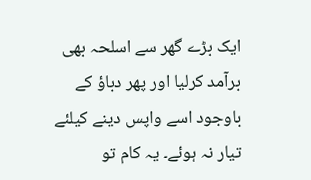ایک بڑے گھر سے اسلحہ بھی برآمد کرلیا اور پھر دباؤ کے باوجود اسے واپس دینے کیلئے تیار نہ ہوئے۔ یہ کام تو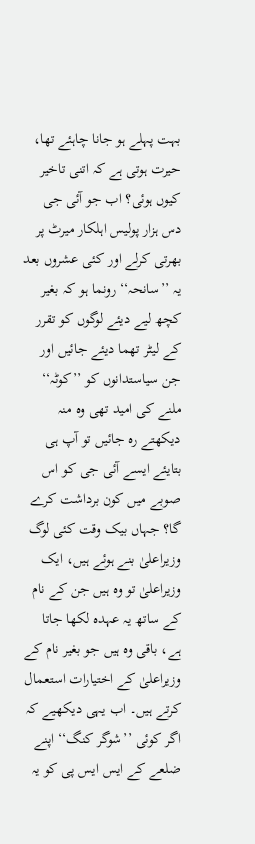بہت پہلے ہو جانا چاہئے تھا، حیرت ہوتی ہے کہ اتنی تاخیر کیوں ہوئی؟ اب جو آئی جی دس ہزار پولیس اہلکار میرٹ پر بھرتی کرلے اور کئی عشروں بعد یہ ’’سانحہ‘‘ رونما ہو کہ بغیر کچھ لیے دیئے لوگوں کو تقرر کے لیٹر تھما دیئے جائیں اور جن سیاستدانوں کو ’’کوٹہ‘‘ ملنے کی امید تھی وہ منہ دیکھتے رہ جائیں تو آپ ہی بتایئے ایسے آئی جی کو اس صوبے میں کون برداشت کرے گا؟ جہاں بیک وقت کئی لوگ وزیراعلیٰ بنے ہوئے ہیں، ایک وزیراعلیٰ تو وہ ہیں جن کے نام کے ساتھ یہ عہدہ لکھا جاتا ہے، باقی وہ ہیں جو بغیر نام کے وزیراعلیٰ کے اختیارات استعمال کرتے ہیں۔ اب یہی دیکھیے کہ اگر کوئی ’’شوگر کنگ‘‘ اپنے ضلعے کے ایس ایس پی کو یہ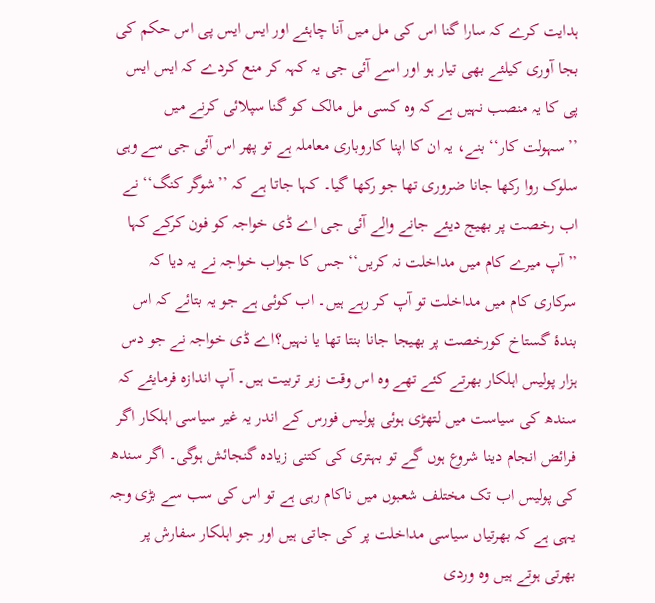ہدایت کرے کہ سارا گنا اس کی مل میں آنا چاہئے اور ایس ایس پی اس حکم کی بجا آوری کیلئے بھی تیار ہو اور اسے آئی جی یہ کہہ کر منع کردے کہ ایس ایس پی کا یہ منصب نہیں ہے کہ وہ کسی مل مالک کو گنا سپلائی کرنے میں ’’سہولت کار‘‘ بنے، یہ ان کا اپنا کاروباری معاملہ ہے تو پھر اس آئی جی سے وہی سلوک روا رکھا جانا ضروری تھا جو رکھا گیا۔ کہا جاتا ہے کہ ’’شوگر کنگ‘‘ نے اب رخصت پر بھیج دیئے جانے والے آئی جی اے ڈی خواجہ کو فون کرکے کہا ’’آپ میرے کام میں مداخلت نہ کریں‘‘ جس کا جواب خواجہ نے یہ دیا کہ سرکاری کام میں مداخلت تو آپ کر رہے ہیں۔ اب کوئی ہے جو یہ بتائے کہ اس بندۂ گستاخ کورخصت پر بھیجا جانا بنتا تھا یا نہیں؟اے ڈی خواجہ نے جو دس ہزار پولیس اہلکار بھرتے کئے تھے وہ اس وقت زیر تربیت ہیں۔ آپ اندازہ فرمایئے کہ سندھ کی سیاست میں لتھڑی ہوئی پولیس فورس کے اندر یہ غیر سیاسی اہلکار اگر فرائض انجام دینا شروع ہوں گے تو بہتری کی کتنی زیادہ گنجائش ہوگی۔ اگر سندھ کی پولیس اب تک مختلف شعبوں میں ناکام رہی ہے تو اس کی سب سے بڑی وجہ یہی ہے کہ بھرتیاں سیاسی مداخلت پر کی جاتی ہیں اور جو اہلکار سفارش پر بھرتی ہوتے ہیں وہ وردی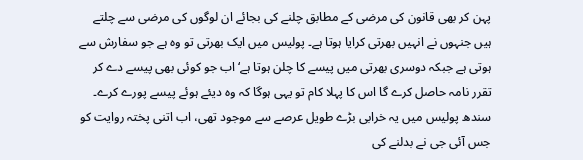پہن کر بھی قانون کی مرضی کے مطابق چلنے کی بجائے ان لوگوں کی مرضی سے چلتے ہیں جنہوں نے انہیں بھرتی کرایا ہوتا ہے۔ پولیس میں ایک بھرتی تو وہ ہے جو سفارش سے ہوتی ہے جبکہ دوسری بھرتی میں پیسے کا چلن ہوتا ہے‘ اب جو کوئی بھی پیسے دے کر تقرر نامہ حاصل کرے گا اس کا پہلا کام تو یہی ہوگا کہ وہ دیئے ہوئے پیسے پورے کرے۔ سندھ پولیس میں یہ خرابی بڑے طویل عرصے سے موجود تھی، اب اتنی پختہ روایت کو جس آئی جی نے بدلنے کی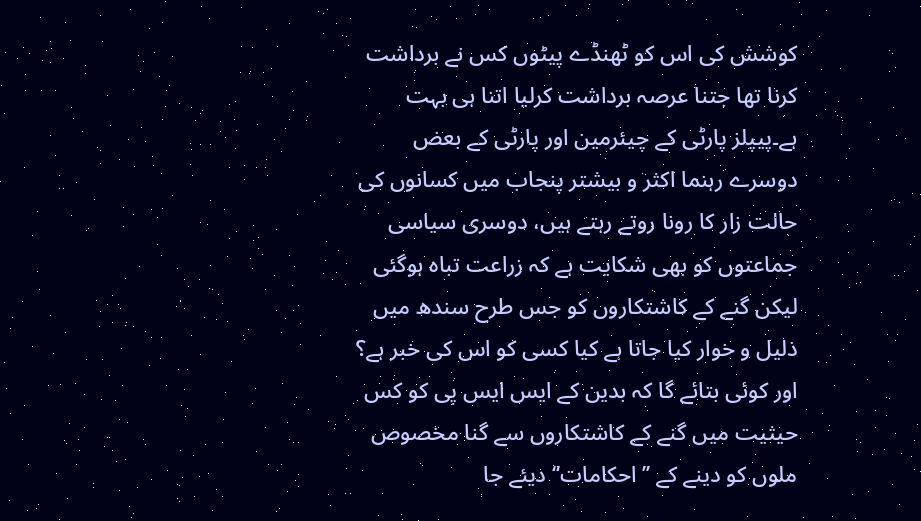کوشش کی اس کو ٹھنڈے پیٹوں کس نے برداشت کرنا تھا جتنا عرصہ برداشت کرلیا اتنا ہی بہت ہے۔پیپلز پارٹی کے چیئرمین اور پارٹی کے بعض دوسرے رہنما اکثر و بیشتر پنجاب میں کسانوں کی حالت زار کا رونا روتے رہتے ہیں، دوسری سیاسی جماعتوں کو بھی شکایت ہے کہ زراعت تباہ ہوگئی لیکن گنے کے کاشتکاروں کو جس طرح سندھ میں ذلیل و خوار کیا جاتا ہے کیا کسی کو اس کی خبر ہے؟ اور کوئی بتائے گا کہ بدین کے ایس ایس پی کو کس حیثیت میں گنے کے کاشتکاروں سے گنا مخصوص ملوں کو دینے کے ’’احکامات‘‘ دیئے جا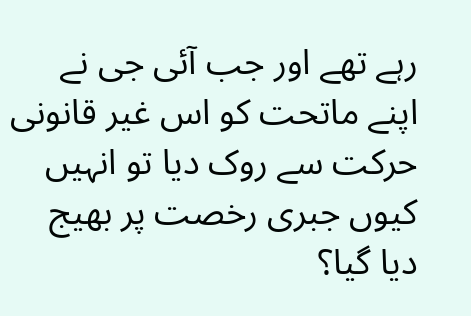رہے تھے اور جب آئی جی نے اپنے ماتحت کو اس غیر قانونی حرکت سے روک دیا تو انہیں کیوں جبری رخصت پر بھیج دیا گیا؟